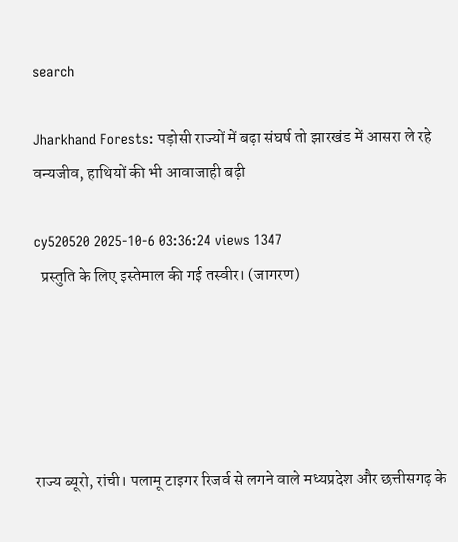search

Jharkhand Forests: पड़ोसी राज्यों में बढ़ा संघर्ष तो झारखंड में आसरा ले रहे वन्यजीव, हाथियों की भी आवाजाही बढ़ी

cy520520 2025-10-6 03:36:24 views 1347
  प्रस्तुति के लिए इस्तेमाल की गई तस्वीर। (जागरण)





राज्य ब्यूरो, रांची। पलामू टाइगर रिजर्व से लगने वाले मध्यप्रदेश और छत्तीसगढ़ के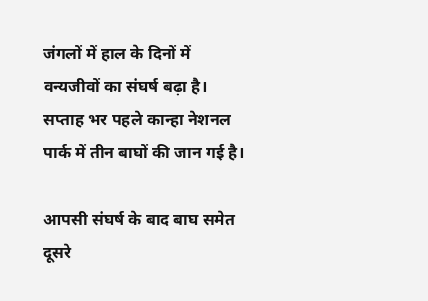जंगलों में हाल के दिनों में वन्यजीवों का संघर्ष बढ़ा है। सप्ताह भर पहले कान्हा नेशनल पार्क में तीन बाघों की जान गई है।

आपसी संघर्ष के बाद बाघ समेत दूसरे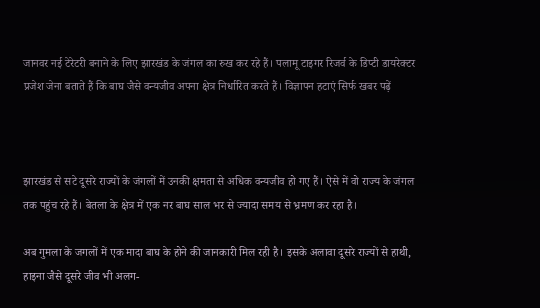जानवर नई टेरेटरी बनाने के लिए झारखंड के जंगल का रुख कर रहे हैं। पलामू टाइगर रिजर्व के डिप्टी डायरेक्टर प्रजेश जेना बताते हैं कि बाघ जैसे वन्यजीव अपना क्षेत्र निर्धारित करते हैं। विज्ञापन हटाएं सिर्फ खबर पढ़ें



झारखंड से सटे दूसरे राज्यों के जंगलों में उनकी क्षमता से अधिक वन्यजीव हो गए हैं। ऐसे में वो राज्य के जंगल तक पहुंच रहे हैं। बेतला के क्षेत्र में एक नर बाघ साल भर से ज्यादा समय से भ्रमण कर रहा है।

अब गुमला के जगलों में एक मादा बाघ के होने की जानकारी मिल रही है। इसके अलावा दूसरे राज्यों से हाथी, हाइना जैसे दूसरे जीव भी अलग-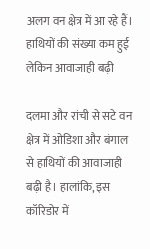अलग वन क्षेत्र में आ रहे हैं।
हाथियों की संख्या कम हुई लेकिन आवाजाही बढ़ी

दलमा और रांची से सटे वन क्षेत्र में ओडिशा और बंगाल से हाथियों की आवाजाही बढ़ी है। हालांकि, इस कॉरिडोर में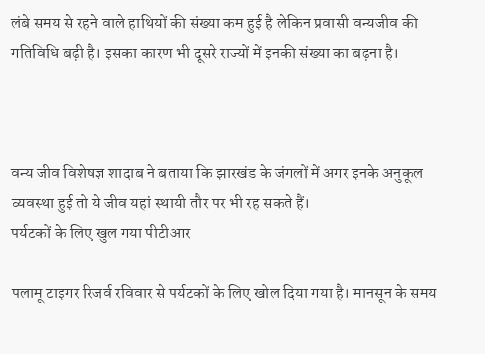लंबे समय से रहने वाले हाथियों की संख्या कम हुई है लेकिन प्रवासी वन्यजीव की गतिविधि बढ़ी है। इसका कारण भी दूसरे राज्यों में इनकी संख्या का बढ़ना है।



वन्य जीव विशेषज्ञ शादाब ने बताया कि झारखंड के जंगलों में अगर इनके अनुकूल व्यवस्था हुई तो ये जीव यहां स्थायी तौर पर भी रह सकते हैं।
पर्यटकों के लिए खुल गया पीटीआर

पलामू टाइगर रिजर्व रविवार से पर्यटकों के लिए खोल दिया गया है। मानसून के समय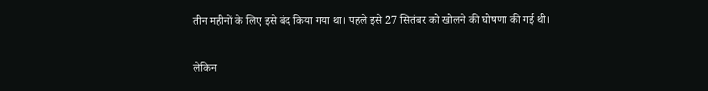तीन महीनों के लिए इसे बंद किया गया था। पहले इसे 27 सितंबर को खोलने की घोषणा की गई थी।

लेकिन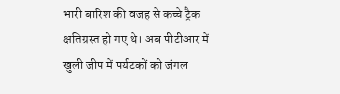भारी बारिश की वजह से कच्चे ट्रैक क्षतिग्रस्त हो गए थे। अब पीटीआर में खुली जीप में पर्यटकों को जंगल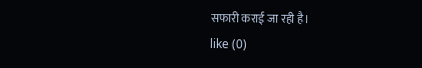सफारी कराई जा रही है।
like (0)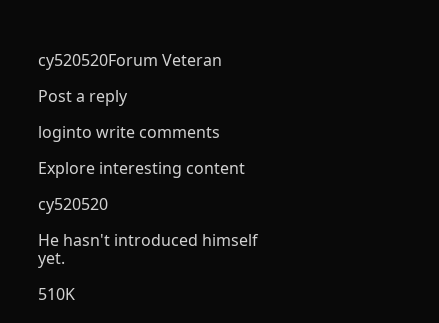cy520520Forum Veteran

Post a reply

loginto write comments

Explore interesting content

cy520520

He hasn't introduced himself yet.

510K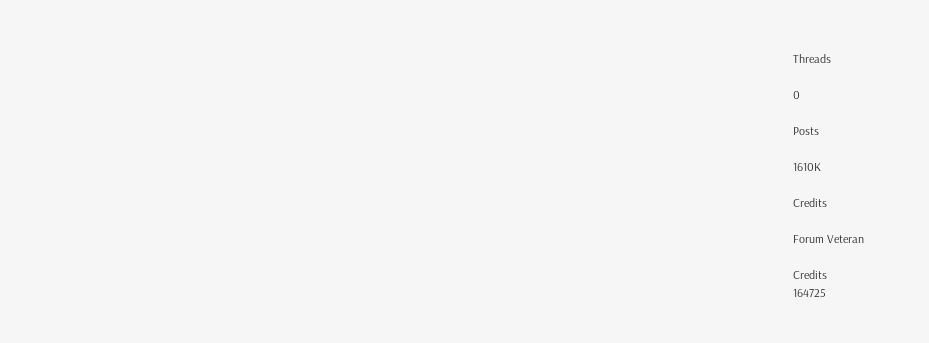Threads

0

Posts

1610K

Credits

Forum Veteran

Credits
164725